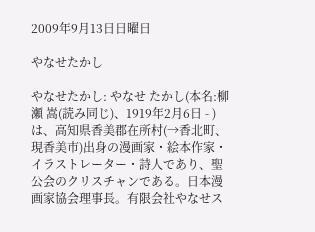2009年9月13日日曜日

やなせたかし

やなせたかし: やなせ たかし(本名:柳瀬 嵩(読み同じ)、1919年2月6日 - )は、高知県香美郡在所村(→香北町、現香美市)出身の漫画家・絵本作家・イラストレーター・詩人であり、聖公会のクリスチャンである。日本漫画家協会理事長。有限会社やなせス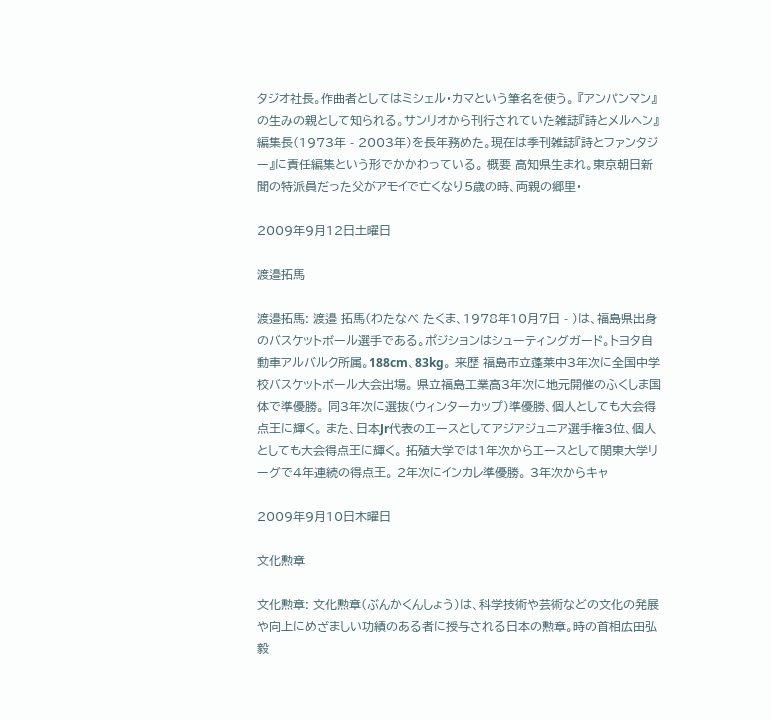タジオ社長。作曲者としてはミシェル・カマという筆名を使う。 『アンパンマン』の生みの親として知られる。サンリオから刊行されていた雑誌『詩とメルヘン』編集長(1973年 - 2003年)を長年務めた。現在は季刊雑誌『詩とファンタジー』に責任編集という形でかかわっている。 概要 高知県生まれ。東京朝日新聞の特派員だった父がアモイで亡くなり5歳の時、両親の郷里・

2009年9月12日土曜日

渡邉拓馬

渡邉拓馬: 渡邉 拓馬(わたなべ たくま、1978年10月7日 - )は、福島県出身のバスケットボール選手である。ポジションはシューティングガード。トヨタ自動車アルバルク所属。188cm、83kg。 来歴 福島市立蓬莱中3年次に全国中学校バスケットボール大会出場。 県立福島工業高3年次に地元開催のふくしま国体で準優勝。 同3年次に選抜(ウィンターカップ)準優勝、個人としても大会得点王に輝く。 また、日本Jr代表のエースとしてアジアジュニア選手権3位、個人としても大会得点王に輝く。 拓殖大学では1年次からエースとして関東大学リーグで4年連続の得点王。 2年次にインカレ準優勝。 3年次からキャ

2009年9月10日木曜日

文化勲章

文化勲章: 文化勲章(ぶんかくんしょう)は、科学技術や芸術などの文化の発展や向上にめざましい功績のある者に授与される日本の勲章。時の首相広田弘毅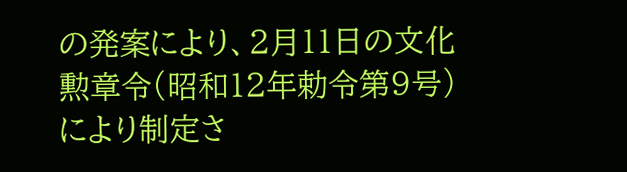の発案により、2月11日の文化勲章令(昭和12年勅令第9号)により制定さ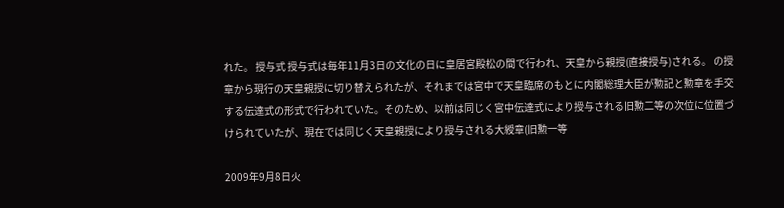れた。 授与式 授与式は毎年11月3日の文化の日に皇居宮殿松の間で行われ、天皇から親授(直接授与)される。 の授章から現行の天皇親授に切り替えられたが、それまでは宮中で天皇臨席のもとに内閣総理大臣が勲記と勲章を手交する伝達式の形式で行われていた。そのため、以前は同じく宮中伝達式により授与される旧勲二等の次位に位置づけられていたが、現在では同じく天皇親授により授与される大綬章(旧勲一等

2009年9月8日火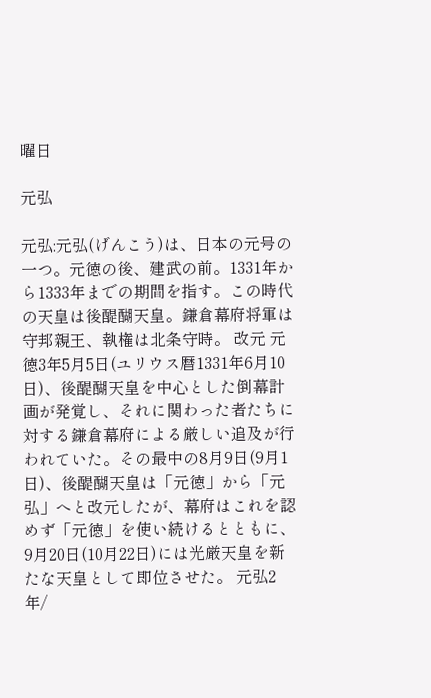曜日

元弘

元弘:元弘(げんこう)は、日本の元号の一つ。元徳の後、建武の前。1331年から1333年までの期間を指す。この時代の天皇は後醍醐天皇。鎌倉幕府将軍は守邦親王、執権は北条守時。 改元 元徳3年5月5日(ユリウス暦1331年6月10日)、後醍醐天皇を中心とした倒幕計画が発覚し、それに関わった者たちに対する鎌倉幕府による厳しい追及が行われていた。その最中の8月9日(9月1日)、後醍醐天皇は「元徳」から「元弘」へと改元したが、幕府はこれを認めず「元徳」を使い続けるとともに、9月20日(10月22日)には光厳天皇を新たな天皇として即位させた。 元弘2年/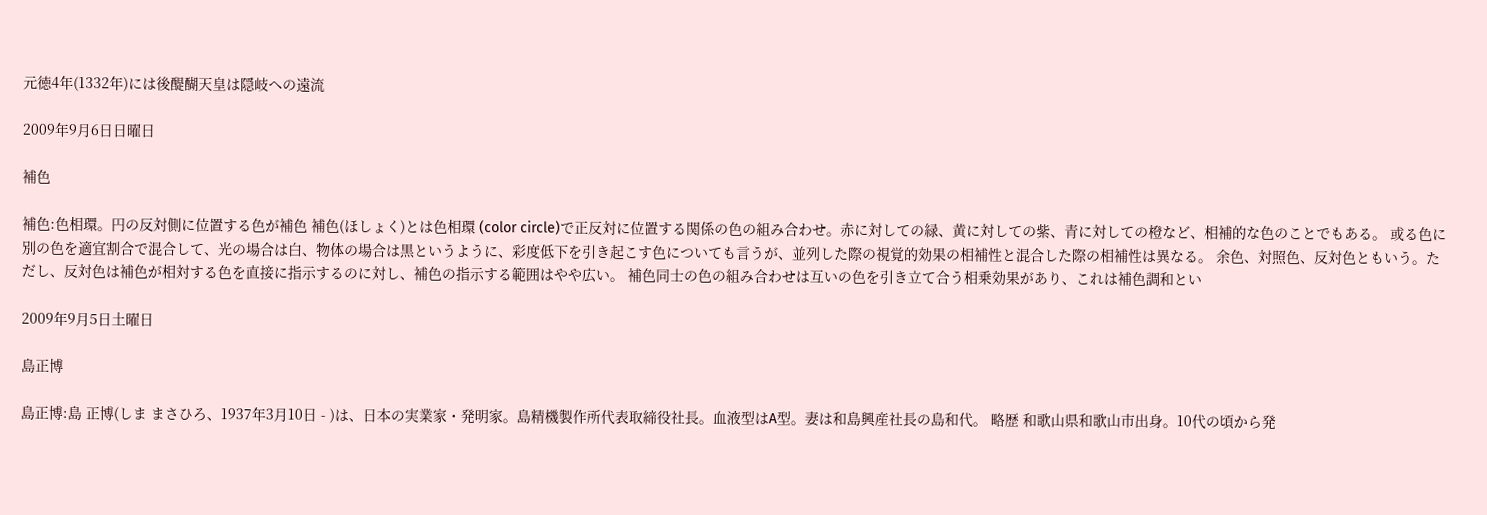元徳4年(1332年)には後醍醐天皇は隠岐への遠流

2009年9月6日日曜日

補色

補色:色相環。円の反対側に位置する色が補色 補色(ほしょく)とは色相環 (color circle)で正反対に位置する関係の色の組み合わせ。赤に対しての緑、黄に対しての紫、青に対しての橙など、相補的な色のことでもある。 或る色に別の色を適宜割合で混合して、光の場合は白、物体の場合は黒というように、彩度低下を引き起こす色についても言うが、並列した際の視覚的効果の相補性と混合した際の相補性は異なる。 余色、対照色、反対色ともいう。ただし、反対色は補色が相対する色を直接に指示するのに対し、補色の指示する範囲はやや広い。 補色同士の色の組み合わせは互いの色を引き立て合う相乗効果があり、これは補色調和とい

2009年9月5日土曜日

島正博

島正博:島 正博(しま まさひろ、1937年3月10日 - )は、日本の実業家・発明家。島精機製作所代表取締役社長。血液型はA型。妻は和島興産社長の島和代。 略歴 和歌山県和歌山市出身。10代の頃から発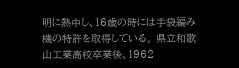明に熱中し、16歳の時には手袋編み機の特許を取得している。 県立和歌山工業高校卒業後、1962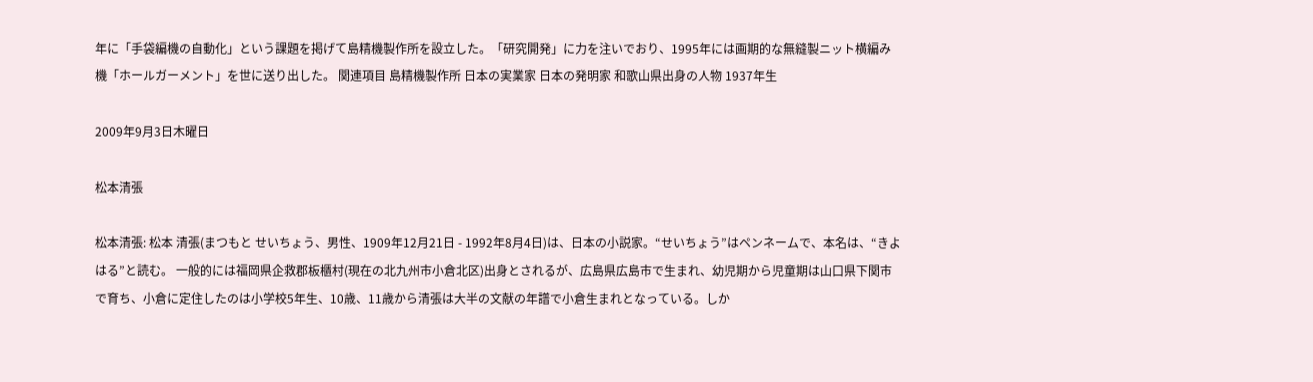年に「手袋編機の自動化」という課題を掲げて島精機製作所を設立した。「研究開発」に力を注いでおり、1995年には画期的な無縫製ニット横編み機「ホールガーメント」を世に送り出した。 関連項目 島精機製作所 日本の実業家 日本の発明家 和歌山県出身の人物 1937年生

2009年9月3日木曜日

松本清張

松本清張: 松本 清張(まつもと せいちょう、男性、1909年12月21日 - 1992年8月4日)は、日本の小説家。“せいちょう”はペンネームで、本名は、“きよはる”と読む。 一般的には福岡県企救郡板櫃村(現在の北九州市小倉北区)出身とされるが、広島県広島市で生まれ、幼児期から児童期は山口県下関市で育ち、小倉に定住したのは小学校5年生、10歳、11歳から清張は大半の文献の年譜で小倉生まれとなっている。しか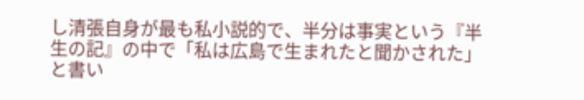し清張自身が最も私小説的で、半分は事実という『半生の記』の中で「私は広島で生まれたと聞かされた」と書い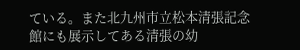ている。また北九州市立松本清張記念館にも展示してある清張の幼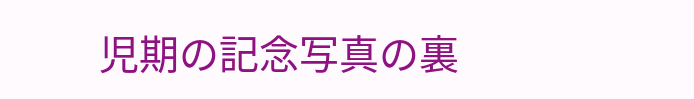児期の記念写真の裏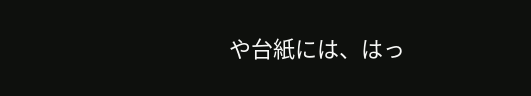や台紙には、はっ